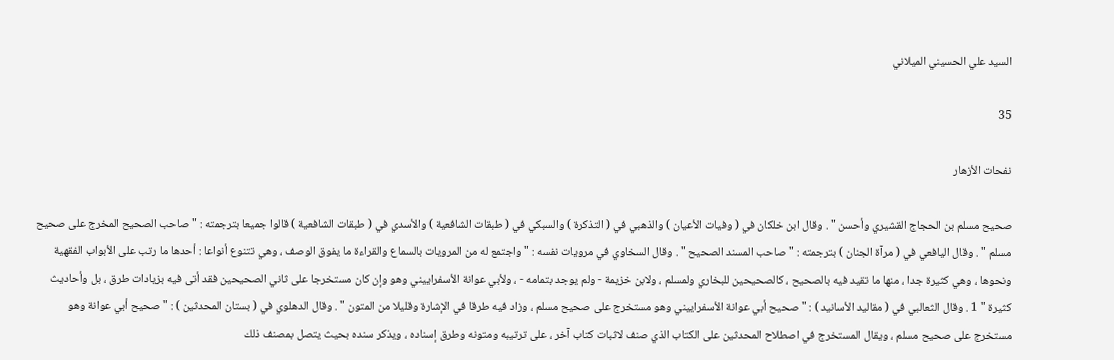السيد علي الحسيني الميلاني

35

نفحات الأزهار

صحيح مسلم بن الحجاج القشيري وأحسن " . وقال ابن خلكان في ( وفيات الأعيان ) والذهبي في ( التذكرة ) والسبكي في ( طبقات الشافعية ) والأسدي في ( طبقات الشافعية ) قالوا جميعا بترجمته : " صاحب الصحيح المخرج على صحيح مسلم " . وقال اليافعي في ( مرآة الجنان ) بترجمته : " صاحب المسند الصحيح " . وقال السخاوي في مرويات نفسه : " واجتمع له من المرويات بالسماع والقراءة ما يفوق الوصف ، وهي تتنوع أنواعا : أحدها ما رتب على الأبواب الفقهية ونحوها ، وهي كثيرة جدا ، منها ما تقيد فيه بالصحيح ، كالصحيحين للبخاري ولمسلم ، ولابن خزيمة - ولم يوجد بتمامه - ، ولأبي عوانة الأسفراييني وهو وإن كان مستخرجا على ثاني الصحيحين فقد أتى فيه بزيادات طرق ، بل وأحاديث كثيرة " 1 . وقال الثعالبي في ( مقاليد الأسانيد ) : " صحيح أبي عوانة الأسفراييني وهو مستخرج على صحيح مسلم ، وزاد فيه طرقا في الإشارة وقليلا من المتون " . وقال الدهلوي في ( بستان المحدثين ) : " صحيح أبي عوانة وهو مستخرج على صحيح مسلم ، ويقال المستخرج في اصطلاح المحدثين على الكتاب الذي صنف لاثبات كتاب آخر ، على ترتيبه ومتونه وطرق إسناده ، ويذكر سنده بحيث يتصل بمصنف ذلك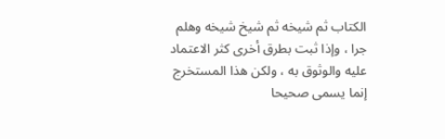الكتاب ثم شيخه ثم شيخ شيخه وهلم جرا ، وإذا ثبت بطرق أخرى كثر الاعتماد عليه والوثوق به ، ولكن هذا المستخرج إنما يسمى صحيحا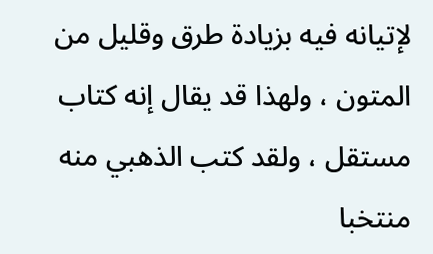لإتيانه فيه بزيادة طرق وقليل من المتون ، ولهذا قد يقال إنه كتاب مستقل ، ولقد كتب الذهبي منه منتخبا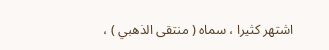اشتهر كثيرا ، سماه ( منتقى الذهبي ) ،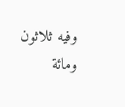وفيه ثلاثون ومائة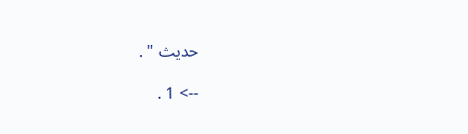حديث " .

--> 1 .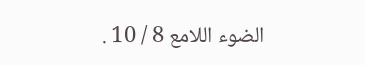الضوء اللامع 8 / 10 .